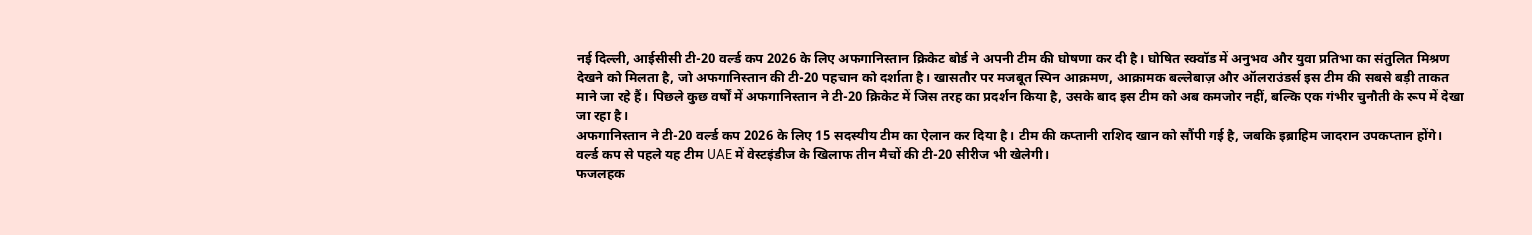नई दिल्ली, आईसीसी टी-20 वर्ल्ड कप 2026 के लिए अफगानिस्तान क्रिकेट बोर्ड ने अपनी टीम की घोषणा कर दी है। घोषित स्क्वॉड में अनुभव और युवा प्रतिभा का संतुलित मिश्रण देखने को मिलता है, जो अफगानिस्तान की टी-20 पहचान को दर्शाता है। खासतौर पर मजबूत स्पिन आक्रमण, आक्रामक बल्लेबाज़ और ऑलराउंडर्स इस टीम की सबसे बड़ी ताकत माने जा रहे हैं। पिछले कुछ वर्षों में अफगानिस्तान ने टी-20 क्रिकेट में जिस तरह का प्रदर्शन किया है, उसके बाद इस टीम को अब कमजोर नहीं, बल्कि एक गंभीर चुनौती के रूप में देखा जा रहा है।
अफगानिस्तान ने टी-20 वर्ल्ड कप 2026 के लिए 15 सदस्यीय टीम का ऐलान कर दिया है। टीम की कप्तानी राशिद खान को सौंपी गई है, जबकि इब्राहिम जादरान उपकप्तान होंगे। वर्ल्ड कप से पहले यह टीम UAE में वेस्टइंडीज के खिलाफ तीन मैचों की टी-20 सीरीज भी खेलेगी।
फजलहक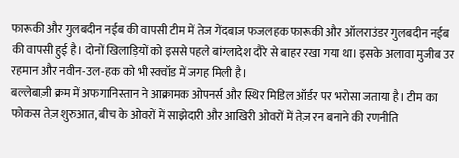फारूकी और गुलबदीन नईब की वापसी टीम में तेज गेंदबाज फजलहक फारूकी और ऑलराउंडर गुलबदीन नईब की वापसी हुई है। दोनों खिलाड़ियों को इससे पहले बांग्लादेश दौरे से बाहर रखा गया था। इसके अलावा मुजीब उर रहमान और नवीन-उल-हक को भी स्क्वॉड में जगह मिली है।
बल्लेबाज़ी क्रम में अफगानिस्तान ने आक्रामक ओपनर्स और स्थिर मिडिल ऑर्डर पर भरोसा जताया है। टीम का फोकस तेज़ शुरुआत, बीच के ओवरों में साझेदारी और आखिरी ओवरों में तेज़ रन बनाने की रणनीति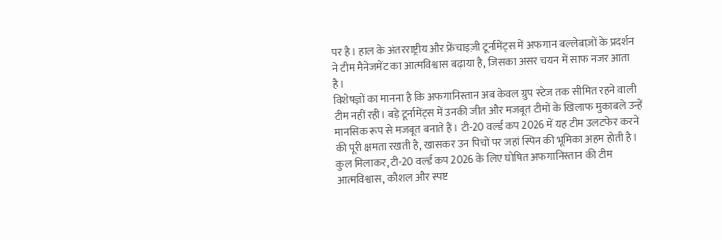पर है। हाल के अंतरराष्ट्रीय और फ्रेंचाइज़ी टूर्नामेंट्स में अफगान बल्लेबाज़ों के प्रदर्शन ने टीम मैनेजमेंट का आत्मविश्वास बढ़ाया है, जिसका असर चयन में साफ नजर आता है।
विशेषज्ञों का मानना है कि अफगानिस्तान अब केवल ग्रुप स्टेज तक सीमित रहने वाली टीम नहीं रही। बड़े टूर्नामेंट्स में उनकी जीत और मजबूत टीमों के खिलाफ मुकाबले उन्हें मानसिक रूप से मजबूत बनाते हैं। टी-20 वर्ल्ड कप 2026 में यह टीम उलटफेर करने की पूरी क्षमता रखती है, खासकर उन पिचों पर जहां स्पिन की भूमिका अहम होती है।
कुल मिलाकर, टी-20 वर्ल्ड कप 2026 के लिए घोषित अफगानिस्तान की टीम आत्मविश्वास, कौशल और स्पष्ट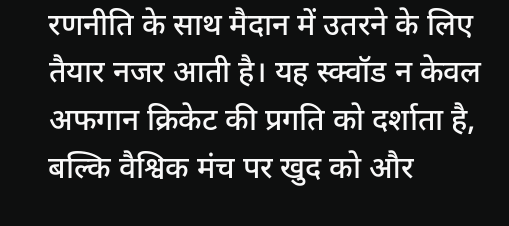रणनीति के साथ मैदान में उतरने के लिए तैयार नजर आती है। यह स्क्वॉड न केवल अफगान क्रिकेट की प्रगति को दर्शाता है, बल्कि वैश्विक मंच पर खुद को और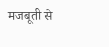मजबूती से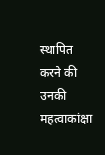स्थापित करने की उनकी महत्वाकांक्षा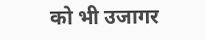को भी उजागर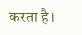करता है।